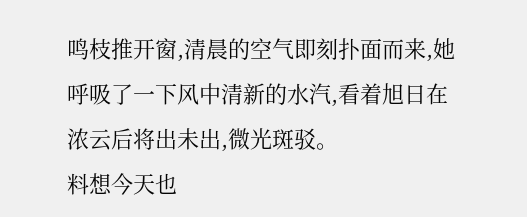鸣枝推开窗,清晨的空气即刻扑面而来,她呼吸了一下风中清新的水汽,看着旭日在浓云后将出未出,微光斑驳。
料想今天也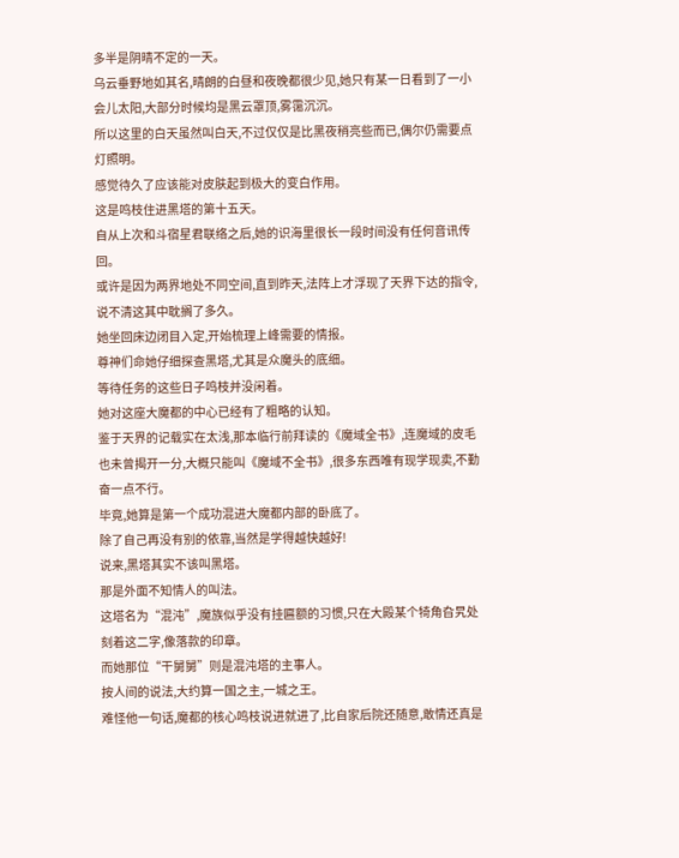多半是阴晴不定的一天。
乌云垂野地如其名,晴朗的白昼和夜晚都很少见,她只有某一日看到了一小会儿太阳,大部分时候均是黑云罩顶,雾霭沉沉。
所以这里的白天虽然叫白天,不过仅仅是比黑夜稍亮些而已,偶尔仍需要点灯照明。
感觉待久了应该能对皮肤起到极大的变白作用。
这是鸣枝住进黑塔的第十五天。
自从上次和斗宿星君联络之后,她的识海里很长一段时间没有任何音讯传回。
或许是因为两界地处不同空间,直到昨天,法阵上才浮现了天界下达的指令,说不清这其中耽搁了多久。
她坐回床边闭目入定,开始梳理上峰需要的情报。
尊神们命她仔细探查黑塔,尤其是众魔头的底细。
等待任务的这些日子鸣枝并没闲着。
她对这座大魔都的中心已经有了粗略的认知。
鉴于天界的记载实在太浅,那本临行前拜读的《魔域全书》,连魔域的皮毛也未曾揭开一分,大概只能叫《魔域不全书》,很多东西唯有现学现卖,不勤奋一点不行。
毕竟,她算是第一个成功混进大魔都内部的卧底了。
除了自己再没有别的依靠,当然是学得越快越好!
说来,黑塔其实不该叫黑塔。
那是外面不知情人的叫法。
这塔名为“混沌”,魔族似乎没有挂匾额的习惯,只在大殿某个犄角旮旯处刻着这二字,像落款的印章。
而她那位“干舅舅”则是混沌塔的主事人。
按人间的说法,大约算一国之主,一城之王。
难怪他一句话,魔都的核心鸣枝说进就进了,比自家后院还随意,敢情还真是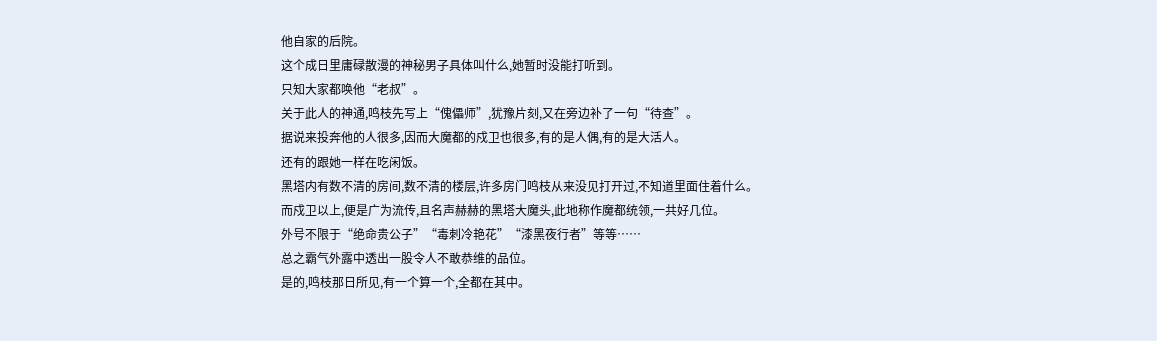他自家的后院。
这个成日里庸碌散漫的神秘男子具体叫什么,她暂时没能打听到。
只知大家都唤他“老叔”。
关于此人的神通,鸣枝先写上“傀儡师”,犹豫片刻,又在旁边补了一句“待查”。
据说来投奔他的人很多,因而大魔都的戍卫也很多,有的是人偶,有的是大活人。
还有的跟她一样在吃闲饭。
黑塔内有数不清的房间,数不清的楼层,许多房门鸣枝从来没见打开过,不知道里面住着什么。
而戍卫以上,便是广为流传,且名声赫赫的黑塔大魔头,此地称作魔都统领,一共好几位。
外号不限于“绝命贵公子”“毒刺冷艳花”“漆黑夜行者”等等……
总之霸气外露中透出一股令人不敢恭维的品位。
是的,鸣枝那日所见,有一个算一个,全都在其中。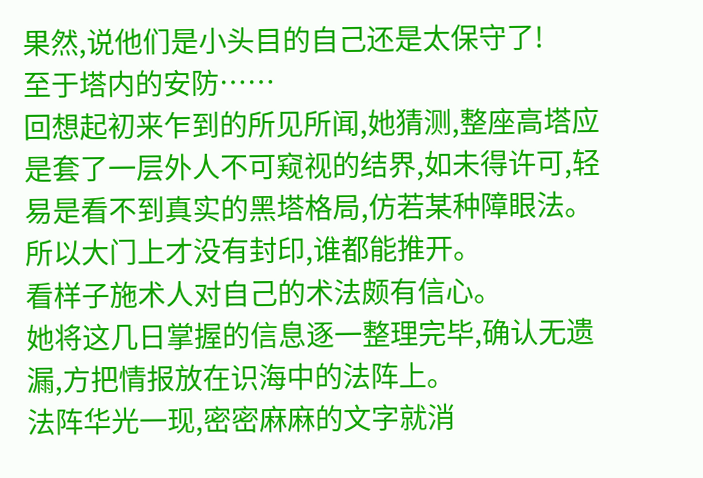果然,说他们是小头目的自己还是太保守了!
至于塔内的安防……
回想起初来乍到的所见所闻,她猜测,整座高塔应是套了一层外人不可窥视的结界,如未得许可,轻易是看不到真实的黑塔格局,仿若某种障眼法。
所以大门上才没有封印,谁都能推开。
看样子施术人对自己的术法颇有信心。
她将这几日掌握的信息逐一整理完毕,确认无遗漏,方把情报放在识海中的法阵上。
法阵华光一现,密密麻麻的文字就消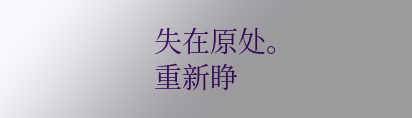失在原处。
重新睁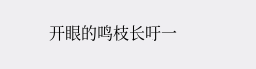开眼的鸣枝长吁一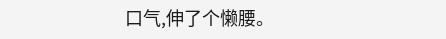口气,伸了个懒腰。